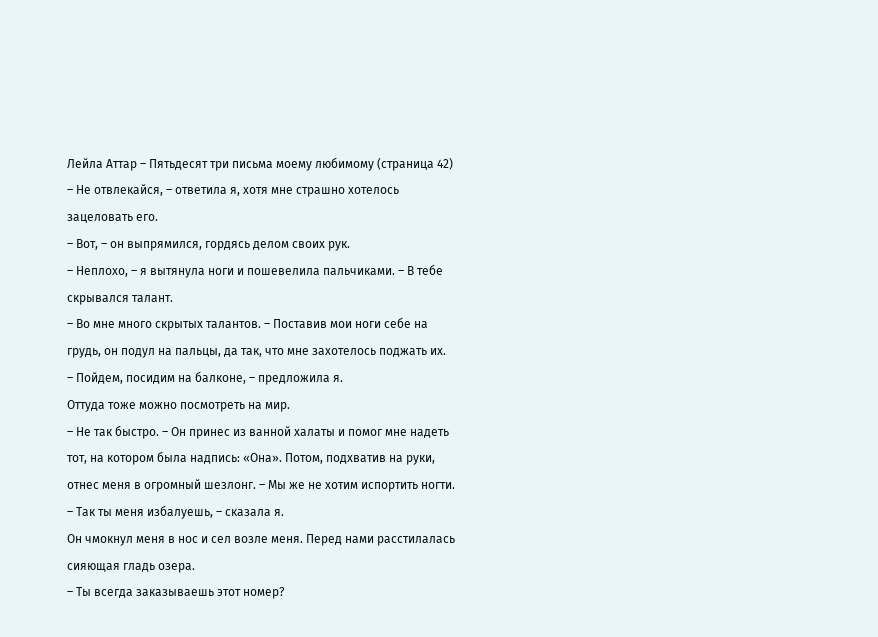Лейла Аттар – Пятьдесят три письма моему любимому (страница 42)
– Не отвлекайся, – ответила я, хотя мне страшно хотелось зацеловать его.
– Вот, – он выпрямился, гордясь делом своих рук.
– Неплохо, – я вытянула ноги и пошевелила пальчиками. – В тебе скрывался талант.
– Во мне много скрытых талантов. – Поставив мои ноги себе на грудь, он подул на пальцы, да так, что мне захотелось поджать их.
– Пойдем, посидим на балконе, – предложила я.
Оттуда тоже можно посмотреть на мир.
– Не так быстро. – Он принес из ванной халаты и помог мне надеть тот, на котором была надпись: «Она». Потом, подхватив на руки, отнес меня в огромный шезлонг. – Мы же не хотим испортить ногти.
– Так ты меня избалуешь, – сказала я.
Он чмокнул меня в нос и сел возле меня. Перед нами расстилалась сияющая гладь озера.
– Ты всегда заказываешь этот номер?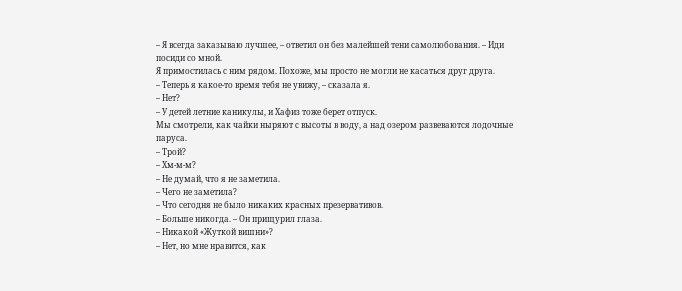– Я всегда заказываю лучшее, – ответил он без малейшей тени самолюбования. – Иди посиди со мной.
Я примостилась с ним рядом. Похоже, мы просто не могли не касаться друг друга.
– Теперь я какое-то время тебя не увижу, – сказала я.
– Нет?
– У детей летние каникулы, и Хафиз тоже берет отпуск.
Мы смотрели, как чайки ныряют с высоты в воду, а над озером развеваются лодочные паруса.
– Трой?
– Хм-м-м?
– Не думай, что я не заметила.
– Чего не заметила?
– Что сегодня не было никаких красных презервативов.
– Больше никогда. – Он прищурил глаза.
– Никакой «Жуткой вишни»?
– Нет, но мне нравится, как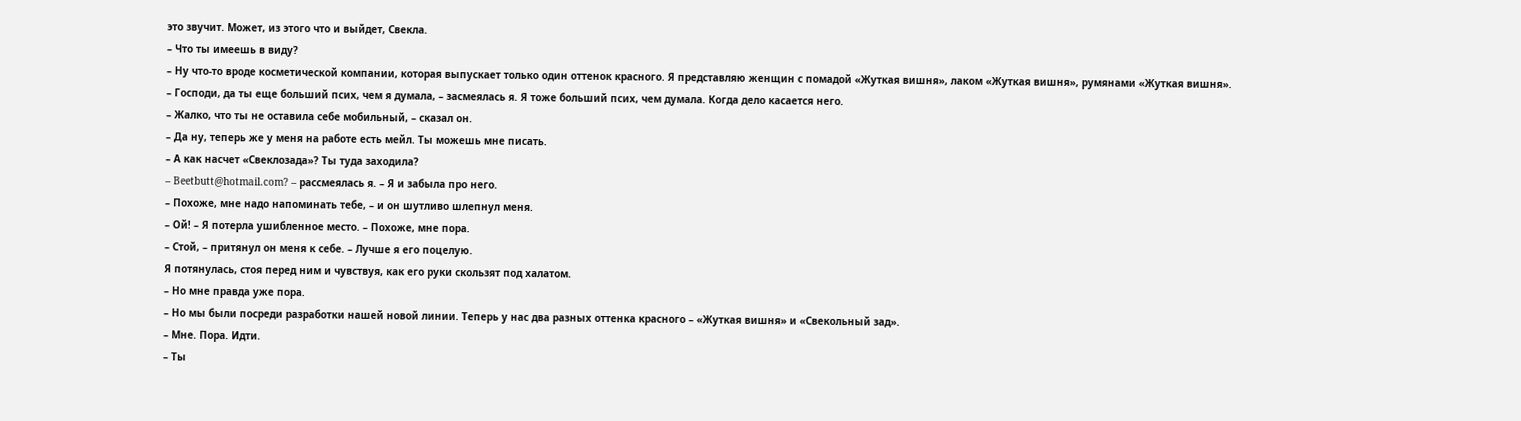это звучит. Может, из этого что и выйдет, Свекла.
– Что ты имеешь в виду?
– Ну что-то вроде косметической компании, которая выпускает только один оттенок красного. Я представляю женщин с помадой «Жуткая вишня», лаком «Жуткая вишня», румянами «Жуткая вишня».
– Господи, да ты еще больший псих, чем я думала, – засмеялась я. Я тоже больший псих, чем думала. Когда дело касается него.
– Жалко, что ты не оставила себе мобильный, – сказал он.
– Да ну, теперь же у меня на работе есть мейл. Ты можешь мне писать.
– А как насчет «Свеклозада»? Ты туда заходила?
– Beetbutt@hotmail.com? – рассмеялась я. – Я и забыла про него.
– Похоже, мне надо напоминать тебе, – и он шутливо шлепнул меня.
– Ой! – Я потерла ушибленное место. – Похоже, мне пора.
– Стой, – притянул он меня к себе. – Лучше я его поцелую.
Я потянулась, стоя перед ним и чувствуя, как его руки скользят под халатом.
– Но мне правда уже пора.
– Но мы были посреди разработки нашей новой линии. Теперь у нас два разных оттенка красного – «Жуткая вишня» и «Свекольный зад».
– Мне. Пора. Идти.
– Ты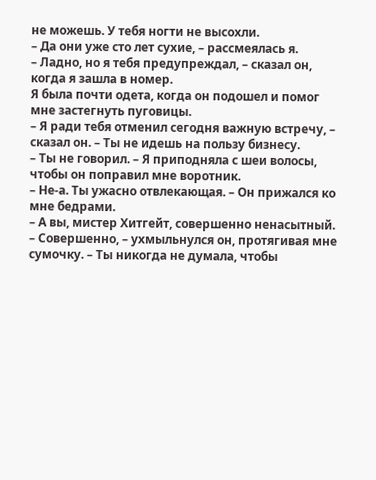не можешь. У тебя ногти не высохли.
– Да они уже сто лет сухие, – рассмеялась я.
– Ладно, но я тебя предупреждал, – сказал он, когда я зашла в номер.
Я была почти одета, когда он подошел и помог мне застегнуть пуговицы.
– Я ради тебя отменил сегодня важную встречу, – сказал он. – Ты не идешь на пользу бизнесу.
– Ты не говорил. – Я приподняла с шеи волосы, чтобы он поправил мне воротник.
– Не-а. Ты ужасно отвлекающая. – Он прижался ко мне бедрами.
– А вы, мистер Хитгейт, совершенно ненасытный.
– Совершенно, – ухмыльнулся он, протягивая мне сумочку. – Ты никогда не думала, чтобы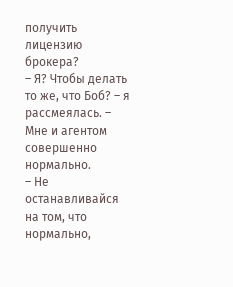получить лицензию брокера?
– Я? Чтобы делать то же, что Боб? – я рассмеялась. – Мне и агентом совершенно нормально.
– Не останавливайся на том, что нормально,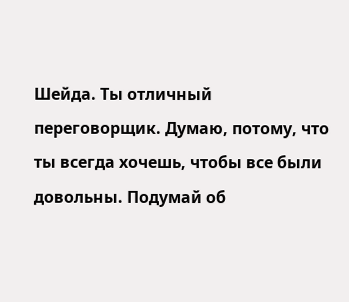Шейда. Ты отличный переговорщик. Думаю, потому, что ты всегда хочешь, чтобы все были довольны. Подумай об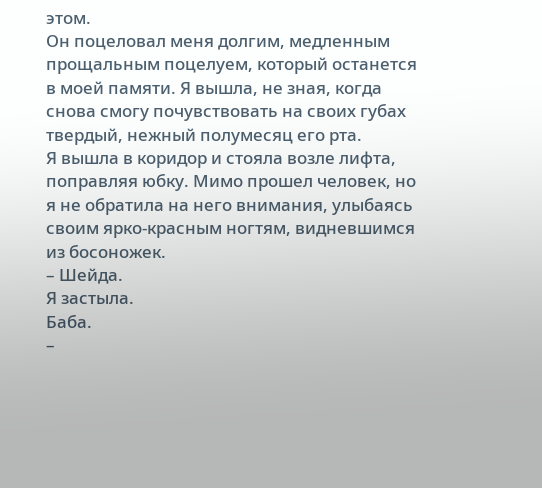этом.
Он поцеловал меня долгим, медленным прощальным поцелуем, который останется в моей памяти. Я вышла, не зная, когда снова смогу почувствовать на своих губах твердый, нежный полумесяц его рта.
Я вышла в коридор и стояла возле лифта, поправляя юбку. Мимо прошел человек, но я не обратила на него внимания, улыбаясь своим ярко-красным ногтям, видневшимся из босоножек.
– Шейда.
Я застыла.
Баба.
–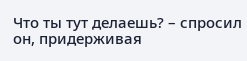Что ты тут делаешь? – спросил он, придерживая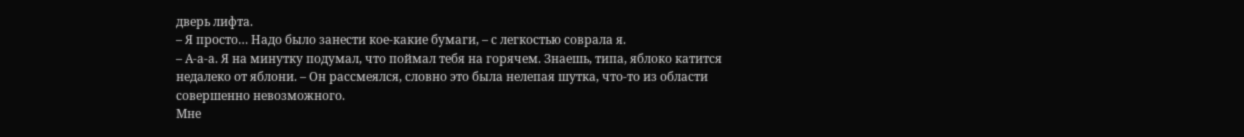дверь лифта.
– Я просто… Надо было занести кое-какие бумаги, – с легкостью соврала я.
– А-а-а. Я на минутку подумал, что поймал тебя на горячем. Знаешь, типа, яблоко катится недалеко от яблони. – Он рассмеялся, словно это была нелепая шутка, что-то из области совершенно невозможного.
Мне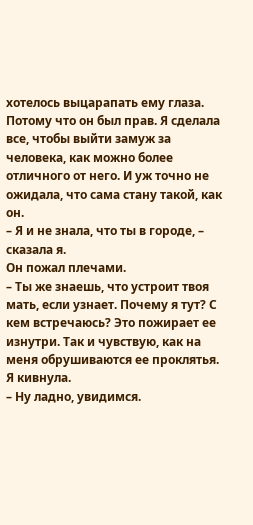хотелось выцарапать ему глаза. Потому что он был прав. Я сделала все, чтобы выйти замуж за человека, как можно более отличного от него. И уж точно не ожидала, что сама стану такой, как он.
– Я и не знала, что ты в городе, – сказала я.
Он пожал плечами.
– Ты же знаешь, что устроит твоя мать, если узнает. Почему я тут? С кем встречаюсь? Это пожирает ее изнутри. Так и чувствую, как на меня обрушиваются ее проклятья.
Я кивнула.
– Ну ладно, увидимся.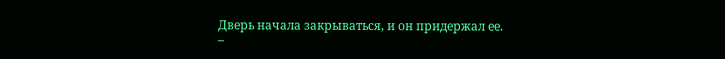Дверь начала закрываться, и он придержал ее.
–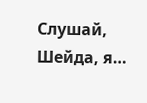Слушай, Шейда, я…